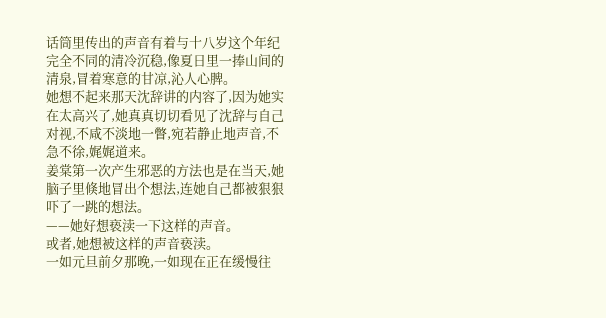话筒里传出的声音有着与十八岁这个年纪完全不同的清冷沉稳,像夏日里一捧山间的清泉,冒着寒意的甘凉,沁人心脾。
她想不起来那天沈辞讲的内容了,因为她实在太高兴了,她真真切切看见了沈辞与自己对视,不咸不淡地一瞥,宛若静止地声音,不急不徐,娓娓道来。
姜棠第一次产生邪恶的方法也是在当天,她脑子里倏地冒出个想法,连她自己都被狠狠吓了一跳的想法。
——她好想亵渎一下这样的声音。
或者,她想被这样的声音亵渎。
一如元旦前夕那晚,一如现在正在缓慢往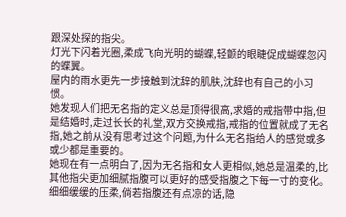跟深处探的指尖。
灯光下闪着光圈,柔成飞向光明的蝴蝶,轻颤的眼睫促成蝴蝶忽闪的蝶翼。
屋内的雨水更先一步接触到沈辞的肌肤,沈辞也有自己的小习惯。
她发现人们把无名指的定义总是顶得很高,求婚的戒指带中指,但是结婚时,走过长长的礼堂,双方交换戒指,戒指的位置就成了无名指,她之前从没有思考过这个问题,为什么无名指给人的感觉或多或少都是重要的。
她现在有一点明白了,因为无名指和女人更相似,她总是温柔的,比其他指尖更加细腻指腹可以更好的感受指腹之下每一寸的变化。
细细缓缓的压柔,倘若指腹还有点凉的话,隐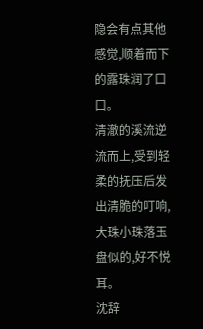隐会有点其他感觉,顺着而下的露珠润了口口。
清澈的溪流逆流而上,受到轻柔的抚压后发出清脆的叮响,大珠小珠落玉盘似的,好不悦耳。
沈辞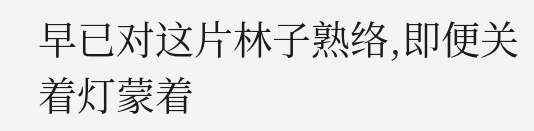早已对这片林子熟络,即便关着灯蒙着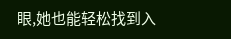眼,她也能轻松找到入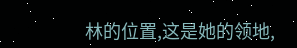林的位置,这是她的领地,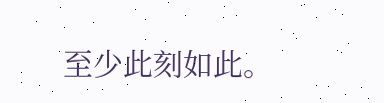至少此刻如此。